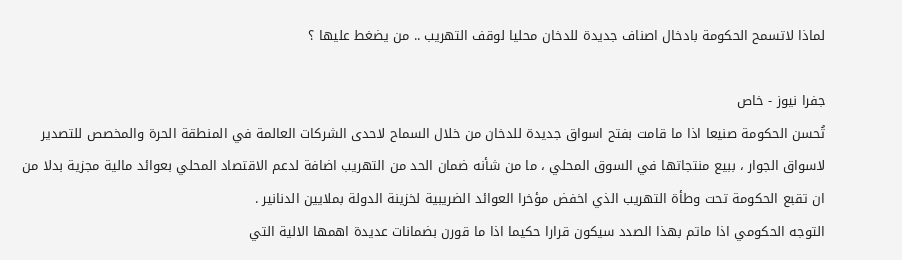لماذا لاتسمح الحكومة بادخال اصناف جديدة للدخان محليا لوقف التهريب .. من يضغط عليها ؟

جفرا نيوز - خاص
تُحسن الحكومة صنيعا اذا ما قامت بفتح اسواق جديدة للدخان من خلال السماح لاحدى الشركات العالمة في المنطقة الحرة والمخصص للتصدير لاسواق الجوار ، ببيع منتجاتها في السوق المحلي ، ما من شأنه ضمان الحد من التهريب اضافة لدعم الاقتصاد المحلي بعوائد مالية مجزية بدلا من ان تقبع الحكومة تحت وطأة التهريب الذي اخفض مؤخرا العوائد الضريبية لخزينة الدولة بملايين الدنانير .
التوجه الحكومي اذا ماتم بهذا الصدد سيكون قرارا حكيما اذا ما قورن بضمانات عديدة اهمها الالية التي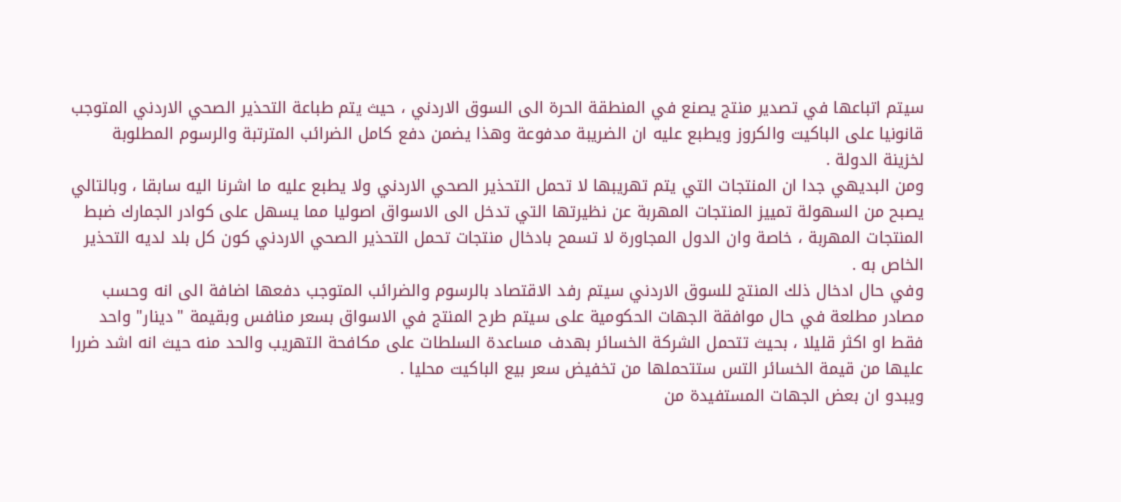سيتم اتباعها في تصدير منتج يصنع في المنطقة الحرة الى السوق الاردني ، حيث يتم طباعة التحذير الصحي الاردني المتوجب قانونيا على الباكيت والكروز ويطبع عليه ان الضريبة مدفوعة وهذا يضمن دفع كامل الضرائب المترتبة والرسوم المطلوبة لخزينة الدولة .
ومن البديهي جدا ان المنتجات التي يتم تهريبها لا تحمل التحذير الصحي الاردني ولا يطبع عليه ما اشرنا اليه سابقا ، وبالتالي يصبح من السهولة تمييز المنتجات المهربة عن نظيرتها التي تدخل الى الاسواق اصوليا مما يسهل على كوادر الجمارك ضبط المنتجات المهربة ، خاصة وان الدول المجاورة لا تسمح بادخال منتجات تحمل التحذير الصحي الاردني كون كل بلد لديه التحذير الخاص به .
وفي حال ادخال ذلك المنتج للسوق الاردني سيتم رفد الاقتصاد بالرسوم والضرائب المتوجب دفعها اضافة الى انه وحسب مصادر مطلعة في حال موافقة الجهات الحكومية على سيتم طرح المنتج في الاسواق بسعر منافس وبقيمة "دينار" واحد فقط او اكثر قليلا ، بحيث تتحمل الشركة الخسائر بهدف مساعدة السلطات على مكافحة التهريب والحد منه حيث انه اشد ضررا عليها من قيمة الخسائر التس ستتحملها من تخفيض سعر بيع الباكيت محليا .
ويبدو ان بعض الجهات المستفيدة من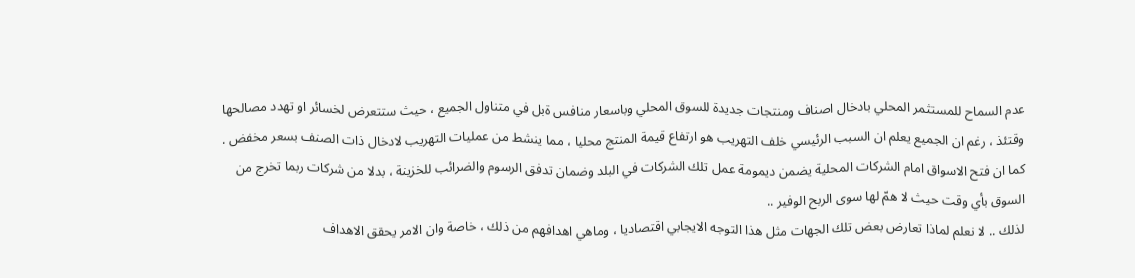عدم السماح للمستثمر المحلي بادخال اصناف ومنتجات جديدة للسوق المحلي وباسعار منافس ةبل في متناول الجميع ، حيث ستتعرض لخسائر او تهدد مصالحها وقتئذ ، رغم ان الجميع يعلم ان السبب الرئيسي خلف التهريب هو ارتفاع قيمة المنتج محليا ، مما ينشط من عمليات التهريب لادخال ذات الصنف بسعر مخفض .
كما ان فتح الاسواق امام الشركات المحلية يضمن ديمومة عمل تلك الشركات في البلد وضمان تدفق الرسوم والضرائب للخزينة ، بدلا من شركات ربما تخرج من السوق بأي وقت حيث لا همّ لها سوى الربح الوفير ..
لذلك .. لا نعلم لماذا تعارض بعض تلك الجهات مثل هذا التوجه الايجابي اقتصاديا ، وماهي اهدافهم من ذلك ، خاصة وان الامر يحقق الاهداف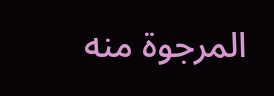المرجوة منه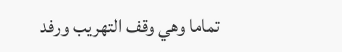تماما وهي وقف التهريب ورفد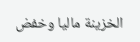الخزينة ماليا وخفض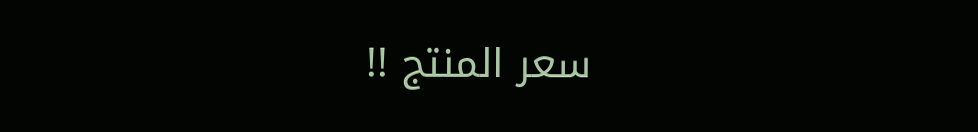سعر المنتج !!